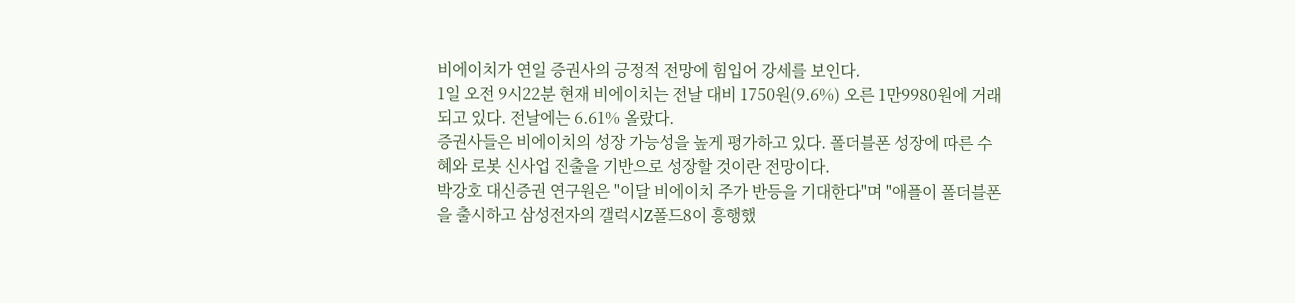비에이치가 연일 증권사의 긍정적 전망에 힘입어 강세를 보인다.
1일 오전 9시22분 현재 비에이치는 전날 대비 1750원(9.6%) 오른 1만9980원에 거래되고 있다. 전날에는 6.61% 올랐다.
증권사들은 비에이치의 성장 가능성을 높게 평가하고 있다. 폴더블폰 성장에 따른 수혜와 로봇 신사업 진출을 기반으로 성장할 것이란 전망이다.
박강호 대신증권 연구원은 "이달 비에이치 주가 반등을 기대한다"며 "애플이 폴더블폰을 출시하고 삼성전자의 갤럭시Z폴드8이 흥행했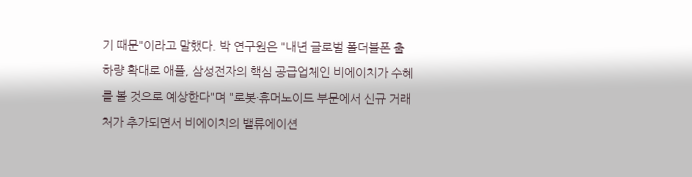기 때문"이라고 말했다. 박 연구원은 "내년 글로벌 폴더블폰 출하량 확대로 애플, 삼성전자의 핵심 공급업체인 비에이치가 수혜를 볼 것으로 예상한다"며 "로봇·휴머노이드 부문에서 신규 거래처가 추가되면서 비에이치의 밸류에이션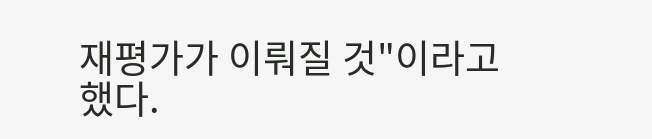재평가가 이뤄질 것"이라고 했다.